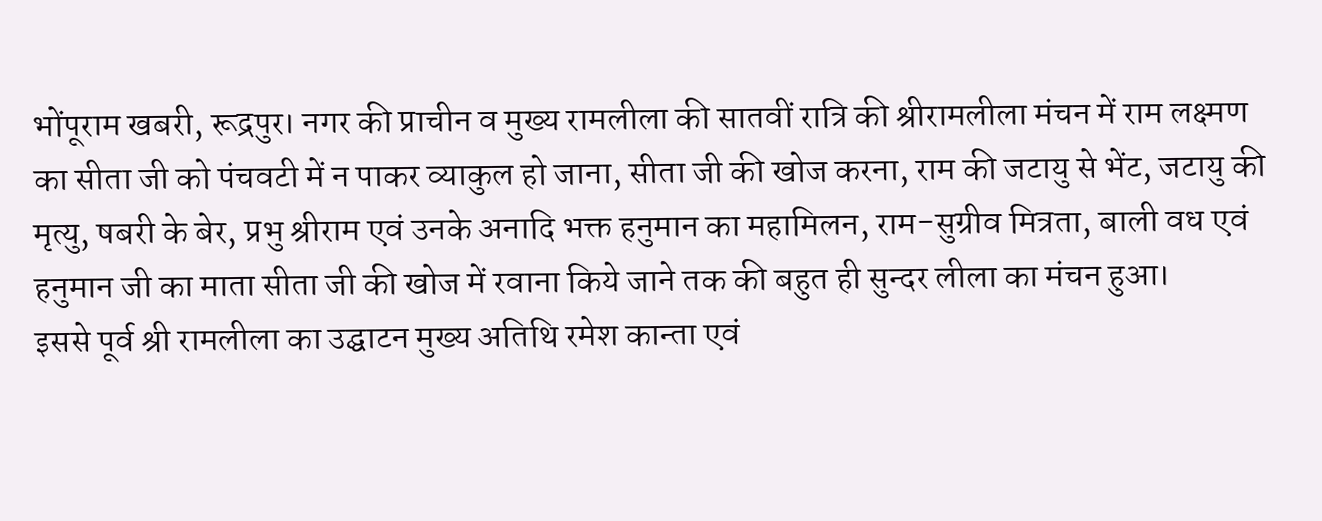भोंपूराम खबरी, रूद्रपुर। नगर की प्राचीन व मुख्य रामलीला की सातवीं रात्रि की श्रीरामलीला मंचन में राम लक्ष्मण का सीता जी को पंचवटी में न पाकर व्याकुल हो जाना, सीता जी की खोज करना, राम की जटायु से भेंट, जटायु की मृत्यु, षबरी के बेर, प्रभु श्रीराम एवं उनके अनादि भक्त हनुमान का महामिलन, राम-सुग्रीव मित्रता, बाली वध एवं हनुमान जी का माता सीता जी की खोज में रवाना किये जाने तक की बहुत ही सुन्दर लीला का मंचन हुआ।
इससे पूर्व श्री रामलीला का उद्घाटन मुख्य अतिथि रमेश कान्ता एवं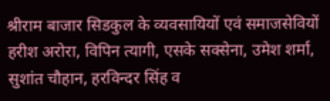श्रीराम बाजार सिडकुल के व्यवसायियों एवं समाजसेवियों हरीश अरोरा, विपिन त्यागी, एसके सक्सेना, उमेश शर्मा, सुशांत चौहान, हरविन्दर सिंह व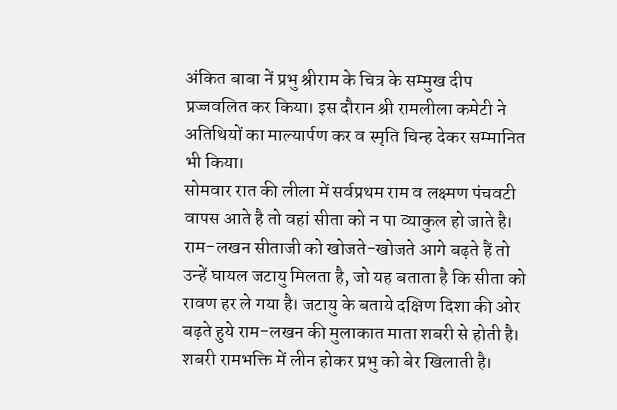अंकित बाबा नें प्रभु श्रीराम के चित्र के सम्मुख दीप प्रज्जवलित कर किया। इस दौरान श्री रामलीला कमेटी ने अतिथियों का माल्यार्पण कर व स्मृति चिन्ह देकर सम्मानित भी किया।
सोमवार रात की लीला में सर्वप्रथम राम व लक्ष्मण पंचवटी वापस आते है तो वहां सीता को न पा व्याकुल हो जाते है। राम-लखन सीताजी को खोजते-खोजते आगे बढ़ते हैं तो उन्हें घायल जटायु मिलता है, जो यह बताता है कि सीता को रावण हर ले गया है। जटायु के बताये दक्षिण दिशा की ओर बढ़ते हुये राम-लखन की मुलाकात माता शबरी से होती है। शबरी रामभक्ति में लीन होकर प्रभु को बेर खिलाती है।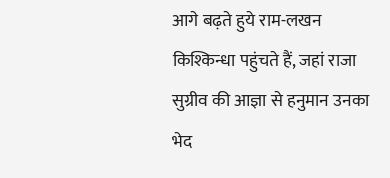आगे बढ़ते हुये राम-लखन किश्किन्धा पहुंचते हैं, जहां राजा सुग्रीव की आज्ञा से हनुमान उनका भेद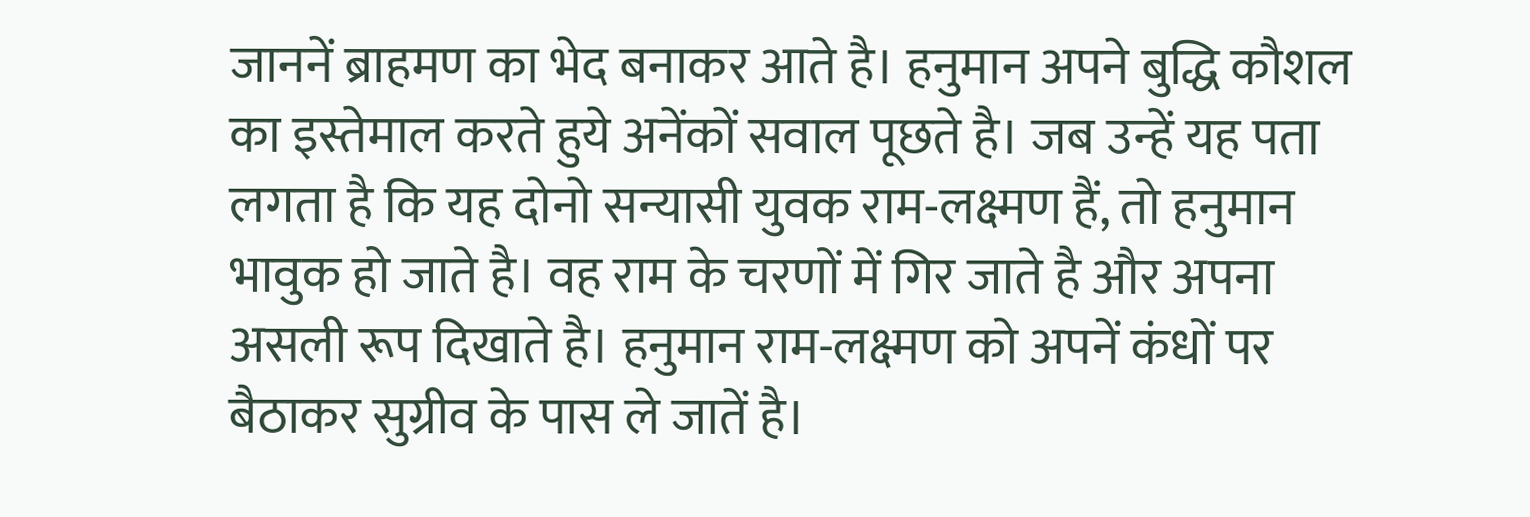जाननें ब्राहमण का भेद बनाकर आते है। हनुमान अपने बुद्धि कौशल का इस्तेमाल करते हुये अनेंकों सवाल पूछते है। जब उन्हें यह पता लगता है कि यह दोनो सन्यासी युवक राम-लक्ष्मण हैं, तो हनुमान भावुक हो जाते है। वह राम के चरणों में गिर जाते है और अपना असली रूप दिखाते है। हनुमान राम-लक्ष्मण को अपनें कंधों पर बैठाकर सुग्रीव के पास ले जातें है।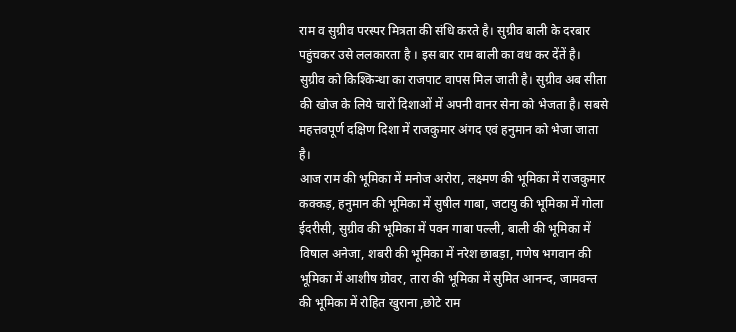राम व सुग्रीव परस्पर मित्रता की संधि करते है। सुग्रीव बाली के दरबार पहुंचकर उसे ललकारता है । इस बार राम बाली का वध कर देंतें है। सुग्रीव को किश्किन्धा का राजपाट वापस मिल जाती है। सुग्रीव अब सीता की खोज के लिये चारों दिशाओं में अपनी वानर सेना को भेजता है। सबसे महत्तवपूर्ण दक्षिण दिशा में राजकुमार अंगद एवं हनुमान को भेजा जाता है।
आज राम की भूमिका में मनोज अरोरा, लक्ष्मण की भूमिका में राजकुमार कक्कड़, हनुमान की भूमिका में सुषील गाबा, जटायु की भूमिका में गोला ईदरीसी, सुग्रीव की भूमिका में पवन गाबा पल्ली, बाली की भूमिका में विषाल अनेजा, शबरी की भूमिका में नरेश छाबड़ा, गणेष भगवान की भूमिका में आशीष ग्रोवर, तारा की भूमिका में सुमित आनन्द, जामवन्त की भूमिका में रोहित खुराना ,छोटे राम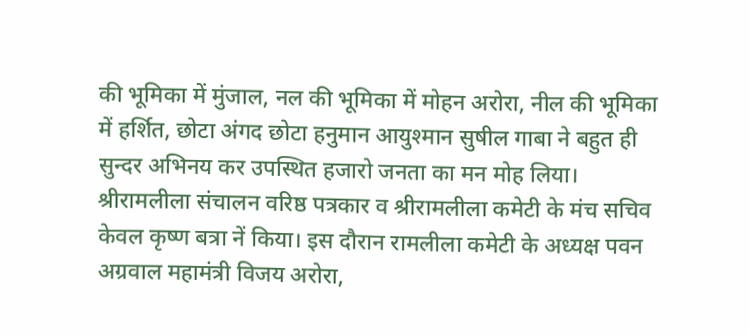की भूमिका में मुंजाल, नल की भूमिका में मोहन अरोरा, नील की भूमिका में हर्शित, छोटा अंगद छोटा हनुमान आयुश्मान सुषील गाबा ने बहुत ही सुन्दर अभिनय कर उपस्थित हजारो जनता का मन मोह लिया। श्रीरामलीला संचालन वरिष्ठ पत्रकार व श्रीरामलीला कमेटी के मंच सचिव केवल कृष्ण बत्रा नें किया। इस दौरान रामलीला कमेटी के अध्यक्ष पवन अग्रवाल महामंत्री विजय अरोरा,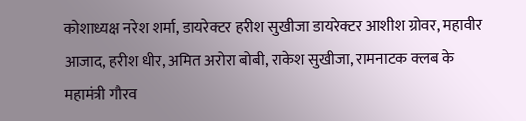कोशाध्यक्ष नरेश शर्मा, डायरेक्टर हरीश सुखीजा डायरेक्टर आशीश ग्रोवर, महावीर आजाद, हरीश धीर, अमित अरोरा बोबी, राकेश सुखीजा, रामनाटक क्लब के महामंत्री गौरव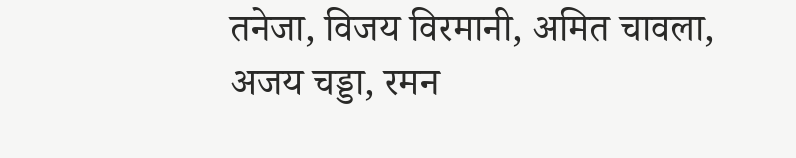तनेजा, विजय विरमानी, अमित चावला, अजय चड्डा, रमन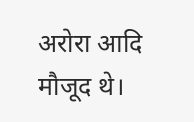अरोरा आदि मौजूद थे।